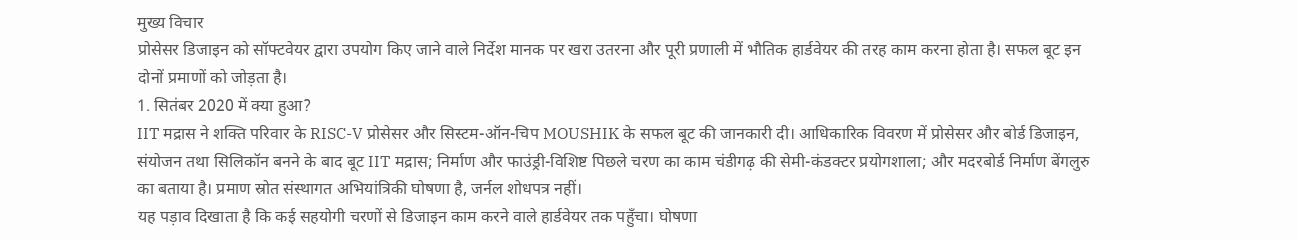मुख्य विचार
प्रोसेसर डिजाइन को सॉफ्टवेयर द्वारा उपयोग किए जाने वाले निर्देश मानक पर खरा उतरना और पूरी प्रणाली में भौतिक हार्डवेयर की तरह काम करना होता है। सफल बूट इन दोनों प्रमाणों को जोड़ता है।
1. सितंबर 2020 में क्या हुआ?
IIT मद्रास ने शक्ति परिवार के RISC-V प्रोसेसर और सिस्टम-ऑन-चिप MOUSHIK के सफल बूट की जानकारी दी। आधिकारिक विवरण में प्रोसेसर और बोर्ड डिजाइन, संयोजन तथा सिलिकॉन बनने के बाद बूट IIT मद्रास; निर्माण और फाउंड्री-विशिष्ट पिछले चरण का काम चंडीगढ़ की सेमी-कंडक्टर प्रयोगशाला; और मदरबोर्ड निर्माण बेंगलुरु का बताया है। प्रमाण स्रोत संस्थागत अभियांत्रिकी घोषणा है, जर्नल शोधपत्र नहीं।
यह पड़ाव दिखाता है कि कई सहयोगी चरणों से डिजाइन काम करने वाले हार्डवेयर तक पहुँचा। घोषणा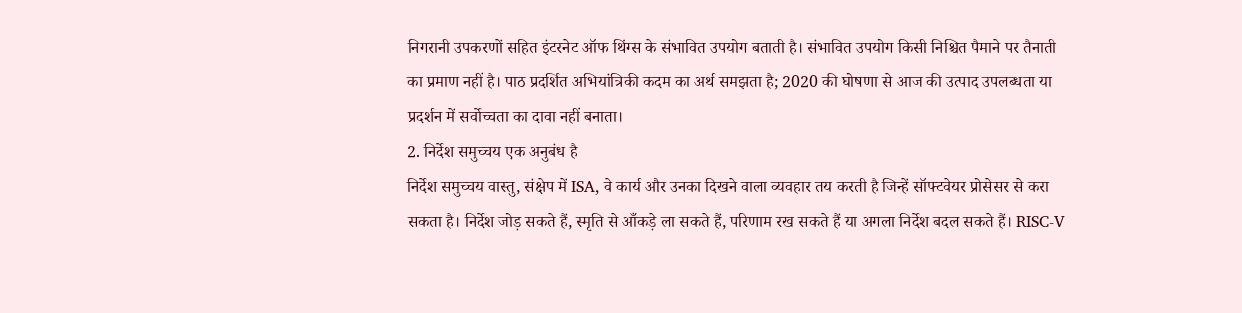निगरानी उपकरणों सहित इंटरनेट ऑफ थिंग्स के संभावित उपयोग बताती है। संभावित उपयोग किसी निश्चित पैमाने पर तैनाती का प्रमाण नहीं है। पाठ प्रदर्शित अभियांत्रिकी कदम का अर्थ समझता है; 2020 की घोषणा से आज की उत्पाद उपलब्धता या प्रदर्शन में सर्वोच्चता का दावा नहीं बनाता।
2. निर्देश समुच्चय एक अनुबंध है
निर्देश समुच्चय वास्तु, संक्षेप में ISA, वे कार्य और उनका दिखने वाला व्यवहार तय करती है जिन्हें सॉफ्टवेयर प्रोसेसर से करा सकता है। निर्देश जोड़ सकते हैं, स्मृति से आँकड़े ला सकते हैं, परिणाम रख सकते हैं या अगला निर्देश बदल सकते हैं। RISC-V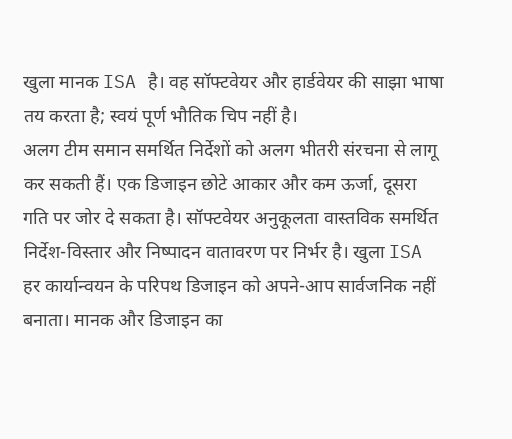खुला मानक ISA है। वह सॉफ्टवेयर और हार्डवेयर की साझा भाषा तय करता है; स्वयं पूर्ण भौतिक चिप नहीं है।
अलग टीम समान समर्थित निर्देशों को अलग भीतरी संरचना से लागू कर सकती हैं। एक डिजाइन छोटे आकार और कम ऊर्जा, दूसरा गति पर जोर दे सकता है। सॉफ्टवेयर अनुकूलता वास्तविक समर्थित निर्देश-विस्तार और निष्पादन वातावरण पर निर्भर है। खुला ISA हर कार्यान्वयन के परिपथ डिजाइन को अपने-आप सार्वजनिक नहीं बनाता। मानक और डिजाइन का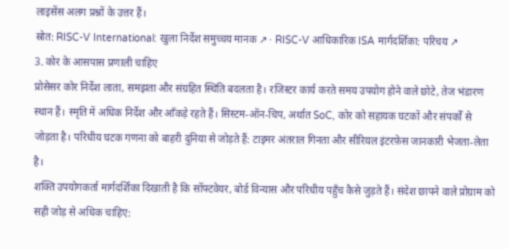लाइसेंस अलग प्रश्नों के उत्तर हैं।
स्रोत: RISC-V International: खुला निर्देश समुच्चय मानक ↗ · RISC-V आधिकारिक ISA मार्गदर्शिका: परिचय ↗
3. कोर के आसपास प्रणाली चाहिए
प्रोसेसर कोर निर्देश लाता, समझता और संग्रहित स्थिति बदलता है। रजिस्टर कार्य करते समय उपयोग होने वाले छोटे, तेज भंडारण स्थान हैं। स्मृति में अधिक निर्देश और आँकड़े रहते हैं। सिस्टम-ऑन-चिप, अर्थात SoC, कोर को सहायक घटकों और संपर्कों से जोड़ता है। परिधीय घटक गणना को बाहरी दुनिया से जोड़ते हैं: टाइमर अंतराल गिनता और सीरियल इंटरफ़ेस जानकारी भेजता-लेता है।
शक्ति उपयोगकर्ता मार्गदर्शिका दिखाती है कि सॉफ्टवेयर, बोर्ड विन्यास और परिधीय पहुँच कैसे जुड़ते हैं। संदेश छापने वाले प्रोग्राम को सही जोड़ से अधिक चाहिए: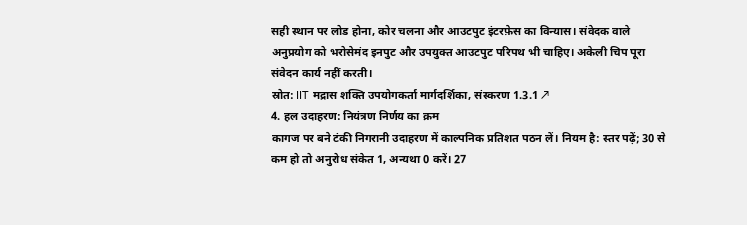सही स्थान पर लोड होना, कोर चलना और आउटपुट इंटरफ़ेस का विन्यास। संवेदक वाले अनुप्रयोग को भरोसेमंद इनपुट और उपयुक्त आउटपुट परिपथ भी चाहिए। अकेली चिप पूरा संवेदन कार्य नहीं करती।
स्रोत: IIT मद्रास शक्ति उपयोगकर्ता मार्गदर्शिका, संस्करण 1.3.1 ↗
4. हल उदाहरण: नियंत्रण निर्णय का क्रम
कागज पर बने टंकी निगरानी उदाहरण में काल्पनिक प्रतिशत पठन लें। नियम है: स्तर पढ़ें; 30 से कम हो तो अनुरोध संकेत 1, अन्यथा 0 करें। 27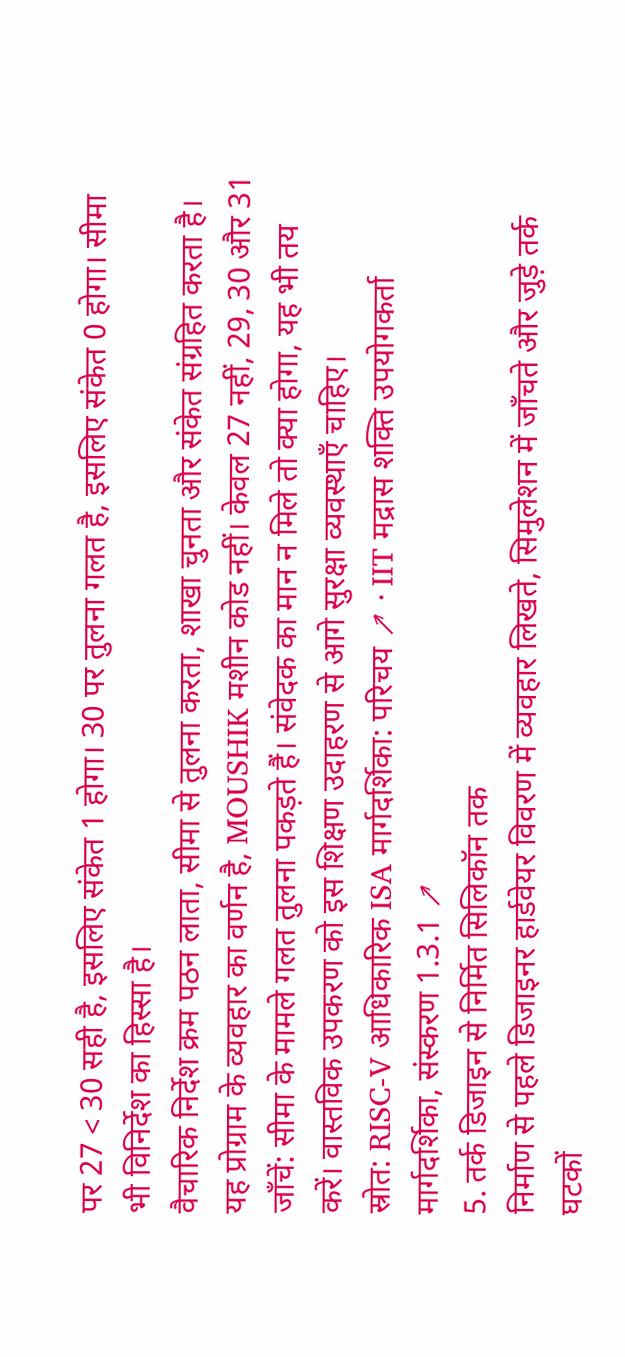पर 27 < 30 सही है, इसलिए संकेत 1 होगा। 30 पर तुलना गलत है, इसलिए संकेत 0 होगा। सीमा भी विनिर्देश का हिस्सा है।
वैचारिक निर्देश क्रम पठन लाता, सीमा से तुलना करता, शाखा चुनता और संकेत संग्रहित करता है। यह प्रोग्राम के व्यवहार का वर्णन है, MOUSHIK मशीन कोड नहीं। केवल 27 नहीं, 29, 30 और 31 जाँचें: सीमा के मामले गलत तुलना पकड़ते हैं। संवेदक का मान न मिले तो क्या होगा, यह भी तय करें। वास्तविक उपकरण को इस शिक्षण उदाहरण से आगे सुरक्षा व्यवस्थाएँ चाहिए।
स्रोत: RISC-V आधिकारिक ISA मार्गदर्शिका: परिचय ↗ · IIT मद्रास शक्ति उपयोगकर्ता मार्गदर्शिका, संस्करण 1.3.1 ↗
5. तर्क डिजाइन से निर्मित सिलिकॉन तक
निर्माण से पहले डिजाइनर हार्डवेयर विवरण में व्यवहार लिखते, सिमुलेशन में जाँचते और जुड़े तर्क घटकों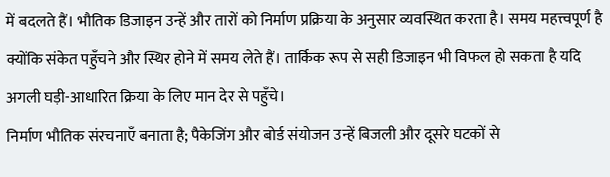में बदलते हैं। भौतिक डिजाइन उन्हें और तारों को निर्माण प्रक्रिया के अनुसार व्यवस्थित करता है। समय महत्त्वपूर्ण है क्योंकि संकेत पहुँचने और स्थिर होने में समय लेते हैं। तार्किक रूप से सही डिजाइन भी विफल हो सकता है यदि अगली घड़ी-आधारित क्रिया के लिए मान देर से पहुँचे।
निर्माण भौतिक संरचनाएँ बनाता है; पैकेजिंग और बोर्ड संयोजन उन्हें बिजली और दूसरे घटकों से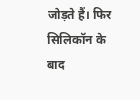जोड़ते हैं। फिर सिलिकॉन के बाद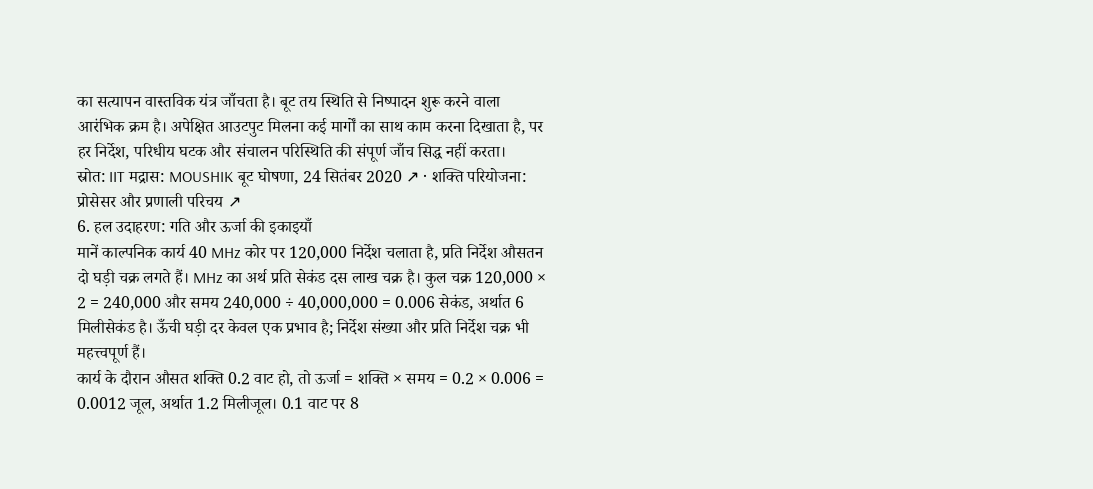का सत्यापन वास्तविक यंत्र जाँचता है। बूट तय स्थिति से निष्पादन शुरू करने वाला आरंभिक क्रम है। अपेक्षित आउटपुट मिलना कई मार्गों का साथ काम करना दिखाता है, पर हर निर्देश, परिधीय घटक और संचालन परिस्थिति की संपूर्ण जाँच सिद्ध नहीं करता।
स्रोत: IIT मद्रास: MOUSHIK बूट घोषणा, 24 सितंबर 2020 ↗ · शक्ति परियोजना: प्रोसेसर और प्रणाली परिचय ↗
6. हल उदाहरण: गति और ऊर्जा की इकाइयाँ
मानें काल्पनिक कार्य 40 MHz कोर पर 120,000 निर्देश चलाता है, प्रति निर्देश औसतन दो घड़ी चक्र लगते हैं। MHz का अर्थ प्रति सेकंड दस लाख चक्र है। कुल चक्र 120,000 × 2 = 240,000 और समय 240,000 ÷ 40,000,000 = 0.006 सेकंड, अर्थात 6 मिलीसेकंड है। ऊँची घड़ी दर केवल एक प्रभाव है; निर्देश संख्या और प्रति निर्देश चक्र भी महत्त्वपूर्ण हैं।
कार्य के दौरान औसत शक्ति 0.2 वाट हो, तो ऊर्जा = शक्ति × समय = 0.2 × 0.006 = 0.0012 जूल, अर्थात 1.2 मिलीजूल। 0.1 वाट पर 8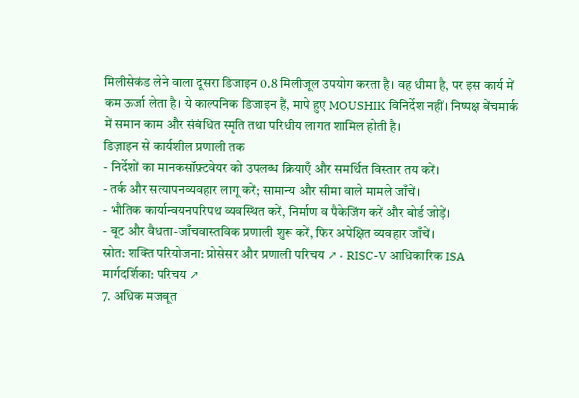मिलीसेकंड लेने वाला दूसरा डिजाइन 0.8 मिलीजूल उपयोग करता है। वह धीमा है, पर इस कार्य में कम ऊर्जा लेता है। ये काल्पनिक डिजाइन हैं, मापे हुए MOUSHIK विनिर्देश नहीं। निष्पक्ष बेंचमार्क में समान काम और संबंधित स्मृति तथा परिधीय लागत शामिल होती है।
डिज़ाइन से कार्यशील प्रणाली तक
- निर्देशों का मानकसॉफ़्टवेयर को उपलब्ध क्रियाएँ और समर्थित विस्तार तय करें।
- तर्क और सत्यापनव्यवहार लागू करें; सामान्य और सीमा वाले मामले जाँचें।
- भौतिक कार्यान्वयनपरिपथ व्यवस्थित करें, निर्माण व पैकेजिंग करें और बोर्ड जोड़ें।
- बूट और वैधता-जाँचवास्तविक प्रणाली शुरू करें, फिर अपेक्षित व्यवहार जाँचें।
स्रोत: शक्ति परियोजना: प्रोसेसर और प्रणाली परिचय ↗ · RISC-V आधिकारिक ISA मार्गदर्शिका: परिचय ↗
7. अधिक मजबूत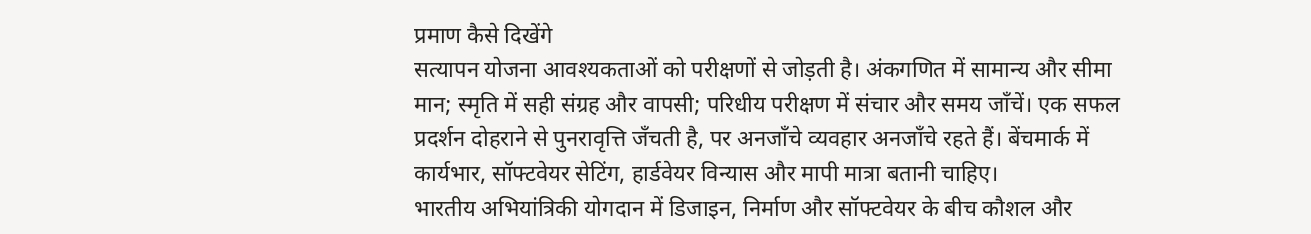प्रमाण कैसे दिखेंगे
सत्यापन योजना आवश्यकताओं को परीक्षणों से जोड़ती है। अंकगणित में सामान्य और सीमा मान; स्मृति में सही संग्रह और वापसी; परिधीय परीक्षण में संचार और समय जाँचें। एक सफल प्रदर्शन दोहराने से पुनरावृत्ति जँचती है, पर अनजाँचे व्यवहार अनजाँचे रहते हैं। बेंचमार्क में कार्यभार, सॉफ्टवेयर सेटिंग, हार्डवेयर विन्यास और मापी मात्रा बतानी चाहिए।
भारतीय अभियांत्रिकी योगदान में डिजाइन, निर्माण और सॉफ्टवेयर के बीच कौशल और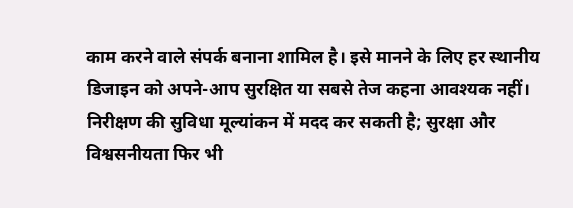काम करने वाले संपर्क बनाना शामिल है। इसे मानने के लिए हर स्थानीय डिजाइन को अपने-आप सुरक्षित या सबसे तेज कहना आवश्यक नहीं। निरीक्षण की सुविधा मूल्यांकन में मदद कर सकती है; सुरक्षा और विश्वसनीयता फिर भी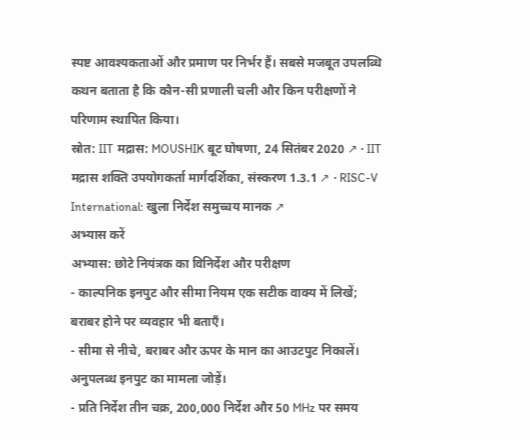स्पष्ट आवश्यकताओं और प्रमाण पर निर्भर हैं। सबसे मजबूत उपलब्धि कथन बताता है कि कौन-सी प्रणाली चली और किन परीक्षणों ने परिणाम स्थापित किया।
स्रोत: IIT मद्रास: MOUSHIK बूट घोषणा, 24 सितंबर 2020 ↗ · IIT मद्रास शक्ति उपयोगकर्ता मार्गदर्शिका, संस्करण 1.3.1 ↗ · RISC-V International: खुला निर्देश समुच्चय मानक ↗
अभ्यास करें
अभ्यास: छोटे नियंत्रक का विनिर्देश और परीक्षण
- काल्पनिक इनपुट और सीमा नियम एक सटीक वाक्य में लिखें; बराबर होने पर व्यवहार भी बताएँ।
- सीमा से नीचे, बराबर और ऊपर के मान का आउटपुट निकालें। अनुपलब्ध इनपुट का मामला जोड़ें।
- प्रति निर्देश तीन चक्र, 200,000 निर्देश और 50 MHz पर समय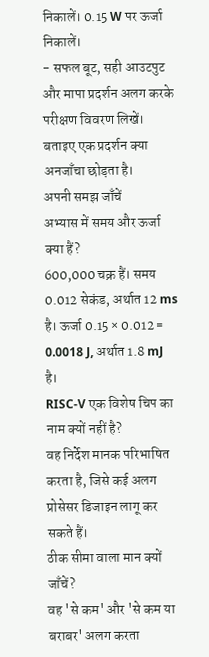निकालें। 0.15 W पर ऊर्जा निकालें।
- सफल बूट, सही आउटपुट और मापा प्रदर्शन अलग करके परीक्षण विवरण लिखें। बताइए एक प्रदर्शन क्या अनजाँचा छोड़ता है।
अपनी समझ जाँचें
अभ्यास में समय और ऊर्जा क्या हैं?
600,000 चक्र हैं। समय 0.012 सेकंड, अर्थात 12 ms है। ऊर्जा 0.15 × 0.012 = 0.0018 J, अर्थात 1.8 mJ है।
RISC-V एक विशेष चिप का नाम क्यों नहीं है?
वह निर्देश मानक परिभाषित करता है, जिसे कई अलग प्रोसेसर डिजाइन लागू कर सकते हैं।
ठीक सीमा वाला मान क्यों जाँचें?
वह 'से कम' और 'से कम या बराबर' अलग करता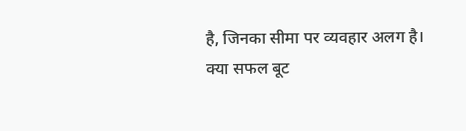है, जिनका सीमा पर व्यवहार अलग है।
क्या सफल बूट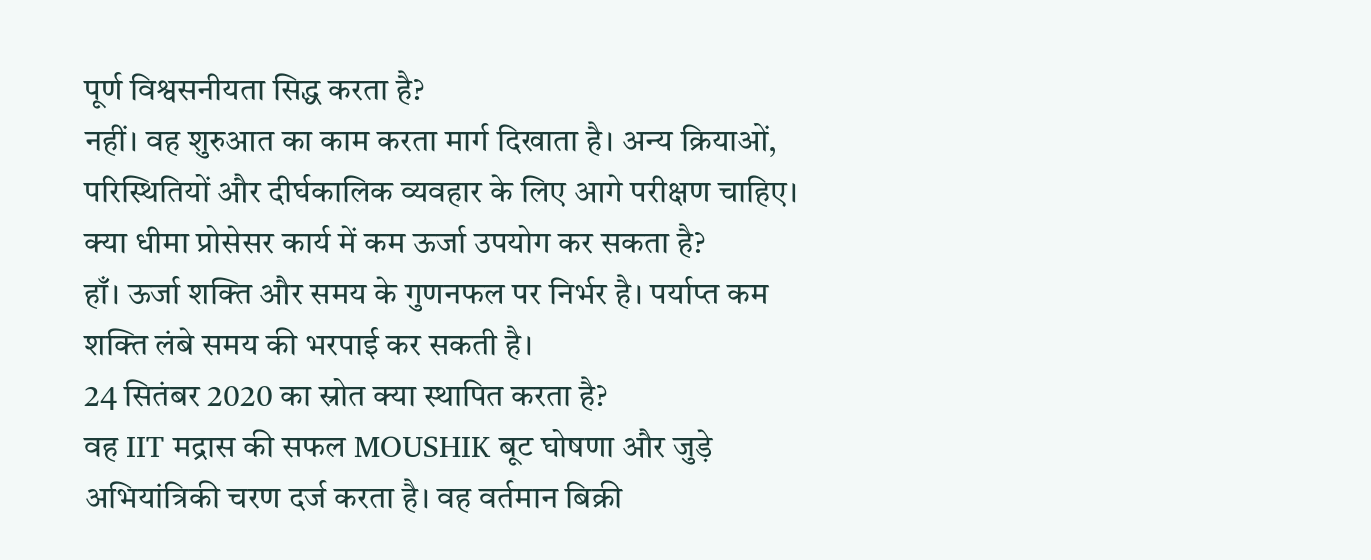पूर्ण विश्वसनीयता सिद्ध करता है?
नहीं। वह शुरुआत का काम करता मार्ग दिखाता है। अन्य क्रियाओं, परिस्थितियों और दीर्घकालिक व्यवहार के लिए आगे परीक्षण चाहिए।
क्या धीमा प्रोसेसर कार्य में कम ऊर्जा उपयोग कर सकता है?
हाँ। ऊर्जा शक्ति और समय के गुणनफल पर निर्भर है। पर्याप्त कम शक्ति लंबे समय की भरपाई कर सकती है।
24 सितंबर 2020 का स्रोत क्या स्थापित करता है?
वह IIT मद्रास की सफल MOUSHIK बूट घोषणा और जुड़े अभियांत्रिकी चरण दर्ज करता है। वह वर्तमान बिक्री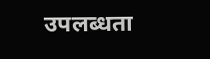उपलब्धता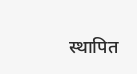स्थापित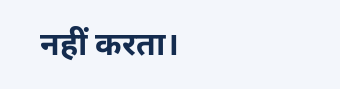नहीं करता।